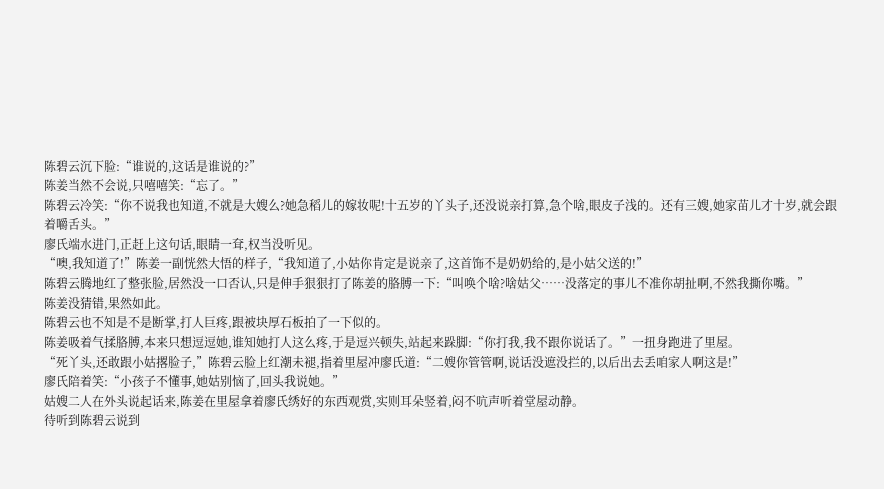陈碧云沉下脸:“谁说的,这话是谁说的?”
陈姜当然不会说,只嘻嘻笑:“忘了。”
陈碧云冷笑:“你不说我也知道,不就是大嫂么?她急稻儿的嫁妆呢!十五岁的丫头子,还没说亲打算,急个啥,眼皮子浅的。还有三嫂,她家苗儿才十岁,就会跟着嚼舌头。”
廖氏端水进门,正赶上这句话,眼睛一耷,权当没听见。
“噢,我知道了!”陈姜一副恍然大悟的样子,“我知道了,小姑你肯定是说亲了,这首饰不是奶奶给的,是小姑父送的!”
陈碧云腾地红了整张脸,居然没一口否认,只是伸手狠狠打了陈姜的胳膊一下:“叫唤个啥?啥姑父……没落定的事儿不准你胡扯啊,不然我撕你嘴。”
陈姜没猜错,果然如此。
陈碧云也不知是不是断掌,打人巨疼,跟被块厚石板拍了一下似的。
陈姜吸着气揉胳膊,本来只想逗逗她,谁知她打人这么疼,于是逗兴顿失,站起来跺脚:“你打我,我不跟你说话了。”一扭身跑进了里屋。
“死丫头,还敢跟小姑撂脸子,”陈碧云脸上红潮未褪,指着里屋冲廖氏道:“二嫂你管管啊,说话没遮没拦的,以后出去丢咱家人啊这是!”
廖氏陪着笑:“小孩子不懂事,她姑别恼了,回头我说她。”
姑嫂二人在外头说起话来,陈姜在里屋拿着廖氏绣好的东西观赏,实则耳朵竖着,闷不吭声听着堂屋动静。
待听到陈碧云说到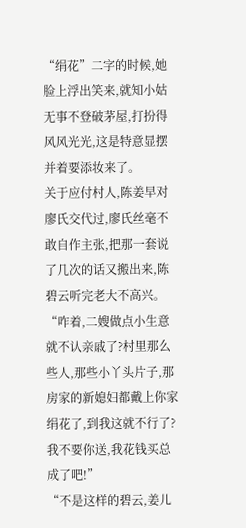“绢花”二字的时候,她脸上浮出笑来,就知小姑无事不登破茅屋,打扮得风风光光,这是特意显摆并着要添妆来了。
关于应付村人,陈姜早对廖氏交代过,廖氏丝毫不敢自作主张,把那一套说了几次的话又搬出来,陈碧云听完老大不高兴。
“咋着,二嫂做点小生意就不认亲戚了?村里那么些人,那些小丫头片子,那房家的新媳妇都戴上你家绢花了,到我这就不行了?我不要你送,我花钱买总成了吧!”
“不是这样的碧云,姜儿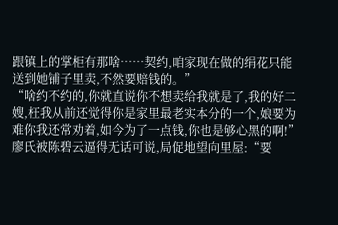跟镇上的掌柜有那啥……契约,咱家现在做的绢花只能送到她铺子里卖,不然要赔钱的。”
“啥约不约的,你就直说你不想卖给我就是了,我的好二嫂,枉我从前还觉得你是家里最老实本分的一个,娘要为难你我还常劝着,如今为了一点钱,你也是够心黑的啊!”
廖氏被陈碧云逼得无话可说,局促地望向里屋:“要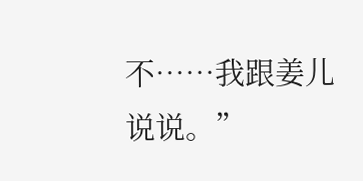不……我跟姜儿说说。”